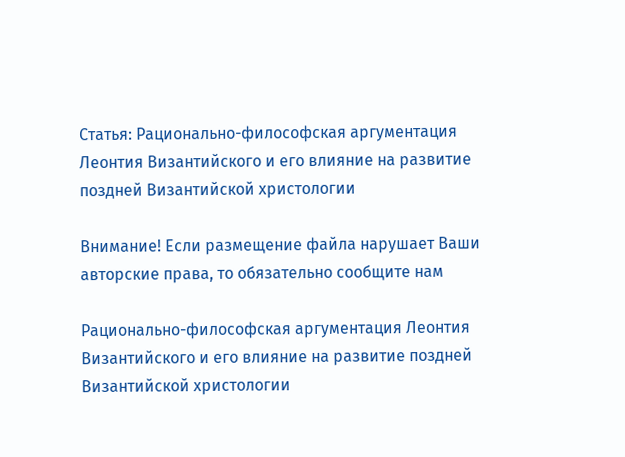Статья: Рационально-философская аргументация Леонтия Византийского и его влияние на развитие поздней Византийской христологии

Внимание! Если размещение файла нарушает Ваши авторские права, то обязательно сообщите нам

Рационально-философская аргументация Леонтия Византийского и его влияние на развитие поздней Византийской христологии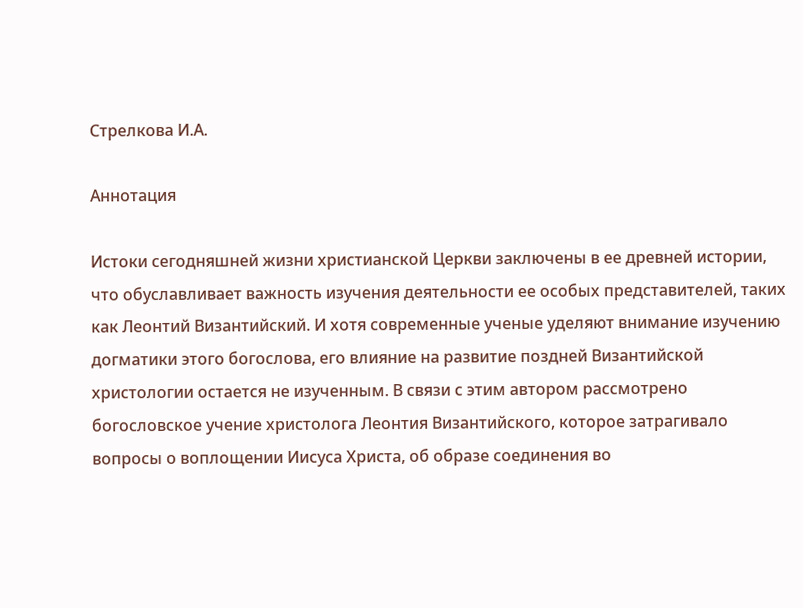Стрелкова И.А.

Аннотация

Истоки сегодняшней жизни христианской Церкви заключены в ее древней истории, что обуславливает важность изучения деятельности ее особых представителей, таких как Леонтий Византийский. И хотя современные ученые уделяют внимание изучению догматики этого богослова, его влияние на развитие поздней Византийской христологии остается не изученным. В связи с этим автором рассмотрено богословское учение христолога Леонтия Византийского, которое затрагивало вопросы о воплощении Иисуса Христа, об образе соединения во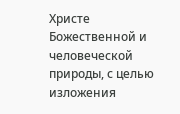Христе Божественной и человеческой природы, с целью изложения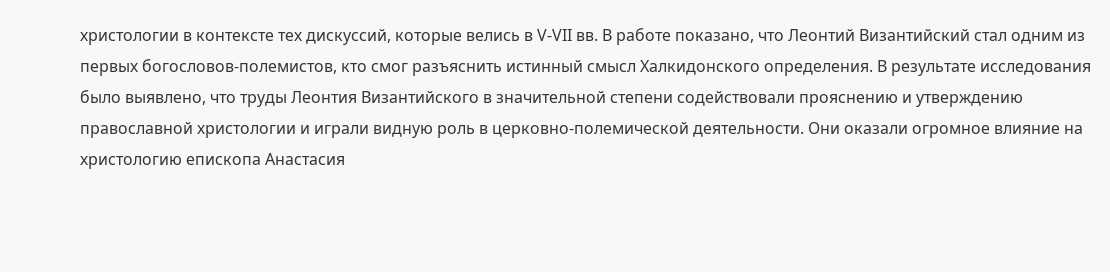христологии в контексте тех дискуссий, которые велись в V-VII вв. В работе показано, что Леонтий Византийский стал одним из первых богословов-полемистов, кто смог разъяснить истинный смысл Халкидонского определения. В результате исследования было выявлено, что труды Леонтия Византийского в значительной степени содействовали прояснению и утверждению православной христологии и играли видную роль в церковно-полемической деятельности. Они оказали огромное влияние на христологию епископа Анастасия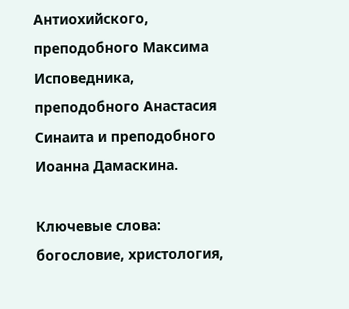Антиохийского, преподобного Максима Исповедника, преподобного Анастасия Синаита и преподобного Иоанна Дамаскина.

Ключевые слова: богословие, христология,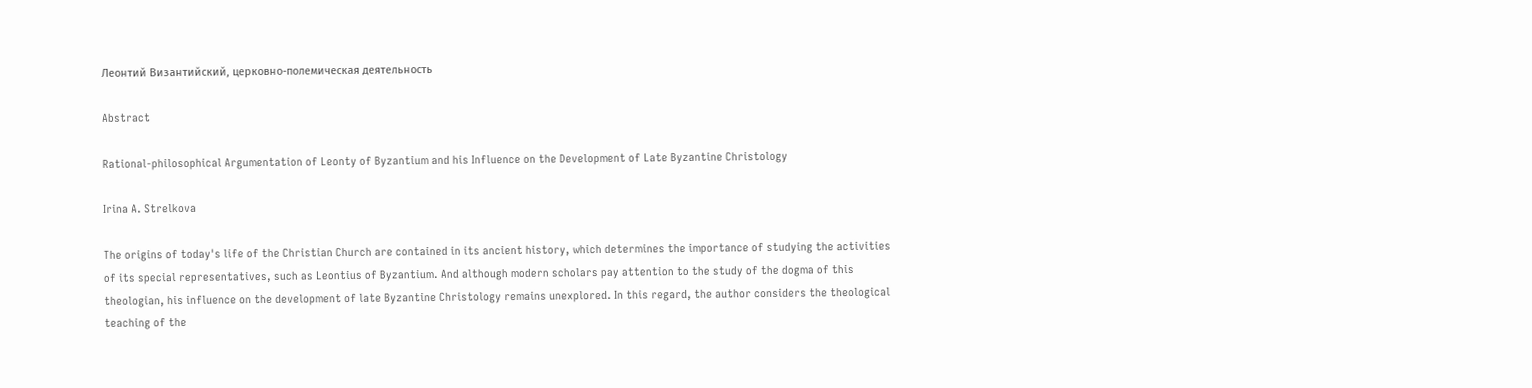Леонтий Византийский, церковно-полемическая деятельность

Abstract

Rational-philosophical Argumentation of Leonty of Byzantium and his Influence on the Development of Late Byzantine Christology

Irina A. Strelkova

The origins of today's life of the Christian Church are contained in its ancient history, which determines the importance of studying the activities of its special representatives, such as Leontius of Byzantium. And although modern scholars pay attention to the study of the dogma of this theologian, his influence on the development of late Byzantine Christology remains unexplored. In this regard, the author considers the theological teaching of the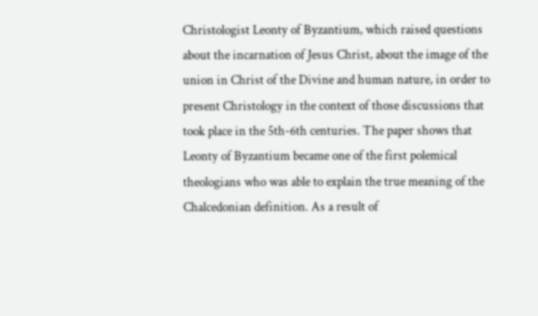Christologist Leonty of Byzantium, which raised questions about the incarnation of Jesus Christ, about the image of the union in Christ of the Divine and human nature, in order to present Christology in the context of those discussions that took place in the 5th-6th centuries. The paper shows that Leonty of Byzantium became one of the first polemical theologians who was able to explain the true meaning of the Chalcedonian definition. As a result of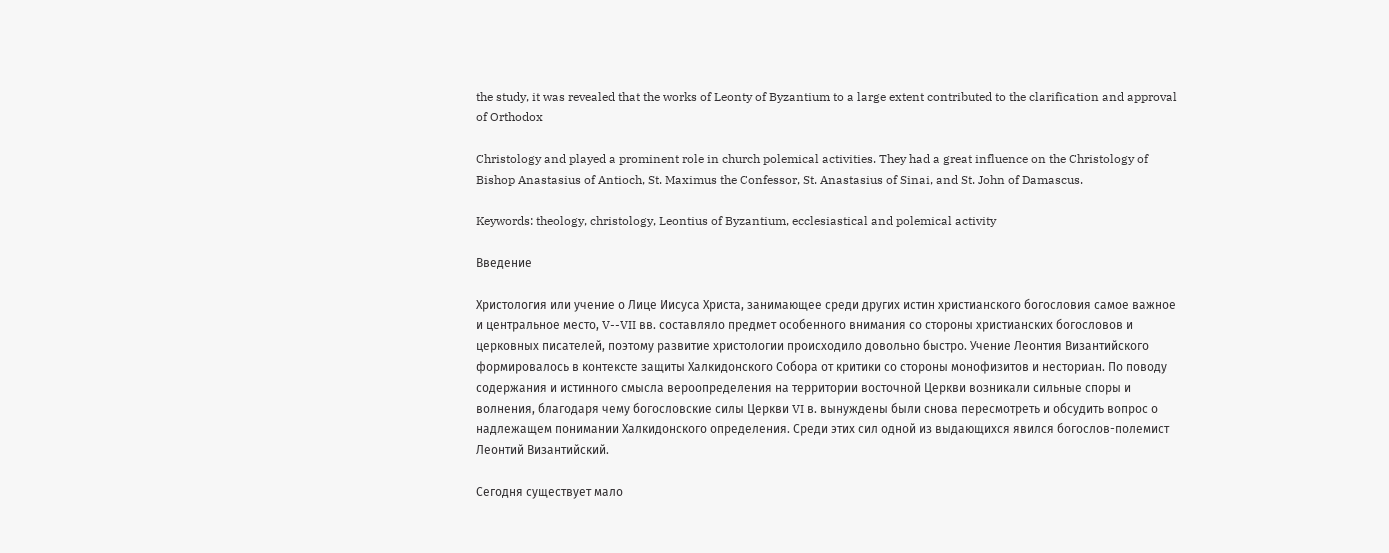the study, it was revealed that the works of Leonty of Byzantium to a large extent contributed to the clarification and approval of Orthodox

Christology and played a prominent role in church polemical activities. They had a great influence on the Christology of Bishop Anastasius of Antioch, St. Maximus the Confessor, St. Anastasius of Sinai, and St. John of Damascus.

Keywords: theology, christology, Leontius of Byzantium, ecclesiastical and polemical activity

Введение

Христология или учение о Лице Иисуса Христа, занимающее среди других истин христианского богословия самое важное и центральное место, V--VII вв. составляло предмет особенного внимания со стороны христианских богословов и церковных писателей, поэтому развитие христологии происходило довольно быстро. Учение Леонтия Византийского формировалось в контексте защиты Халкидонского Собора от критики со стороны монофизитов и несториан. По поводу содержания и истинного смысла вероопределения на территории восточной Церкви возникали сильные споры и волнения, благодаря чему богословские силы Церкви VI в. вынуждены были снова пересмотреть и обсудить вопрос о надлежащем понимании Халкидонского определения. Среди этих сил одной из выдающихся явился богослов-полемист Леонтий Византийский.

Сегодня существует мало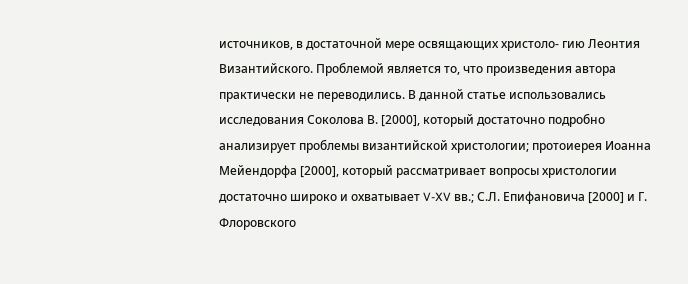источников, в достаточной мере освящающих христоло- гию Леонтия Византийского. Проблемой является то, что произведения автора практически не переводились. В данной статье использовались исследования Соколова В. [2000], который достаточно подробно анализирует проблемы византийской христологии; протоиерея Иоанна Мейендорфа [2000], который рассматривает вопросы христологии достаточно широко и охватывает V-XV вв.; С.Л. Епифановича [2000] и Г. Флоровского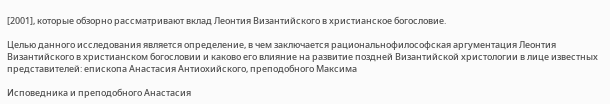[2001], которые обзорно рассматривают вклад Леонтия Византийского в христианское богословие.

Целью данного исследования является определение, в чем заключается рациональнофилософская аргументация Леонтия Византийского в христианском богословии и каково его влияние на развитие поздней Византийской христологии в лице известных представителей: епископа Анастасия Антиохийского, преподобного Максима

Исповедника и преподобного Анастасия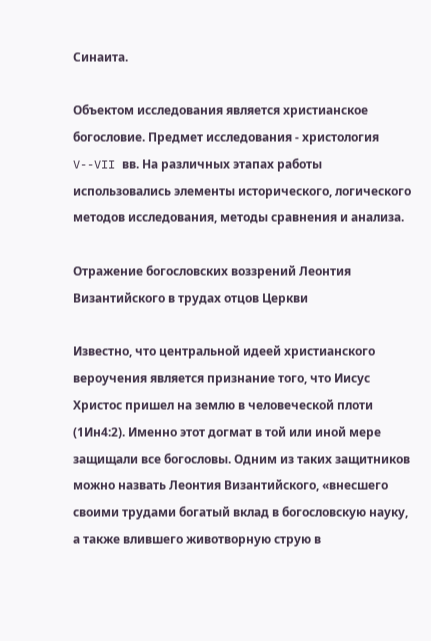Синаита.

Объектом исследования является христианское богословие. Предмет исследования - христология V--VII вв. На различных этапах работы использовались элементы исторического, логического методов исследования, методы сравнения и анализа.

Отражение богословских воззрений Леонтия Византийского в трудах отцов Церкви

Известно, что центральной идеей христианского вероучения является признание того, что Иисус Христос пришел на землю в человеческой плоти (1Ин4:2). Именно этот догмат в той или иной мере защищали все богословы. Одним из таких защитников можно назвать Леонтия Византийского, «внесшего своими трудами богатый вклад в богословскую науку, а также влившего животворную струю в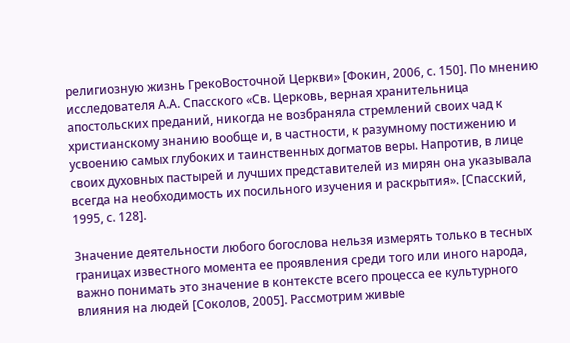религиозную жизнь ГрекоВосточной Церкви» [Фокин, 2006, с. 150]. По мнению исследователя А.А. Спасского «Св. Церковь, верная хранительница апостольских преданий, никогда не возбраняла стремлений своих чад к христианскому знанию вообще и, в частности, к разумному постижению и усвоению самых глубоких и таинственных догматов веры. Напротив, в лице своих духовных пастырей и лучших представителей из мирян она указывала всегда на необходимость их посильного изучения и раскрытия». [Спасский, 1995, с. 128].

Значение деятельности любого богослова нельзя измерять только в тесных границах известного момента ее проявления среди того или иного народа, важно понимать это значение в контексте всего процесса ее культурного влияния на людей [Соколов, 2005]. Рассмотрим живые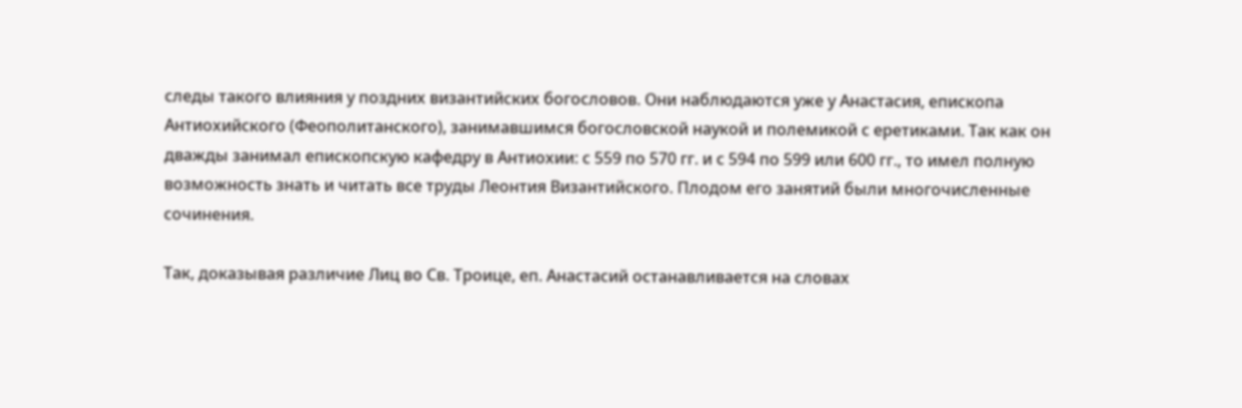следы такого влияния у поздних византийских богословов. Они наблюдаются уже у Анастасия, епископа Антиохийского (Феополитанского), занимавшимся богословской наукой и полемикой с еретиками. Так как он дважды занимал епископскую кафедру в Антиохии: с 559 по 570 гг. и с 594 по 599 или 600 гг., то имел полную возможность знать и читать все труды Леонтия Византийского. Плодом его занятий были многочисленные сочинения.

Так, доказывая различие Лиц во Св. Троице, еп. Анастасий останавливается на словах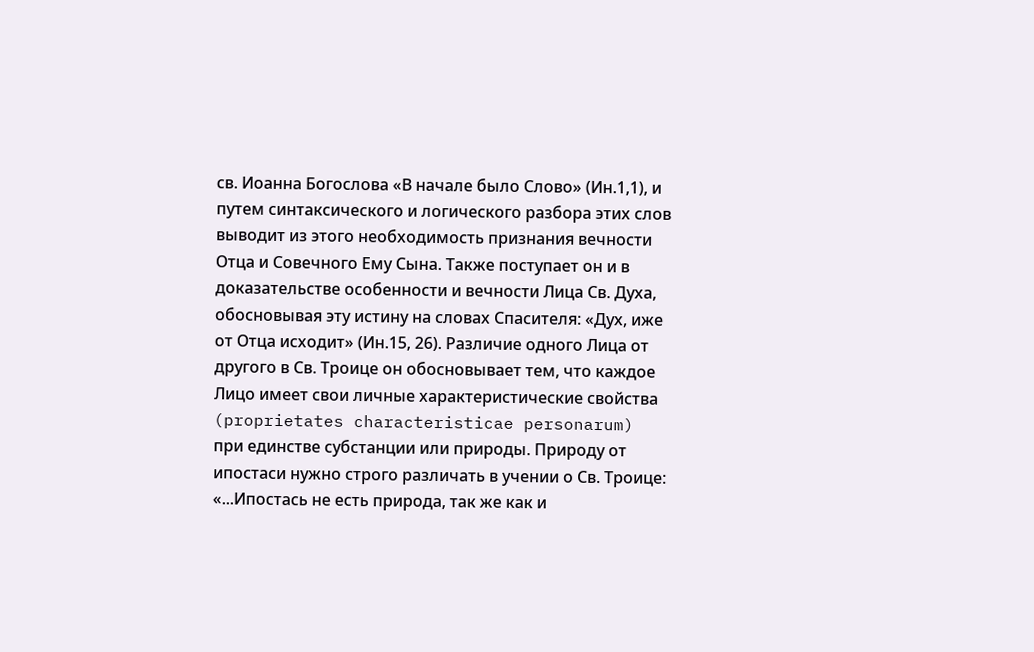св. Иоанна Богослова «В начале было Слово» (Ин.1,1), и путем синтаксического и логического разбора этих слов выводит из этого необходимость признания вечности Отца и Совечного Ему Сына. Также поступает он и в доказательстве особенности и вечности Лица Св. Духа, обосновывая эту истину на словах Спасителя: «Дух, иже от Отца исходит» (Ин.15, 26). Различие одного Лица от другого в Св. Троице он обосновывает тем, что каждое Лицо имеет свои личные характеристические свойства (proprietates characteristicae personarum) при единстве субстанции или природы. Природу от ипостаси нужно строго различать в учении о Св. Троице: «...Ипостась не есть природа, так же как и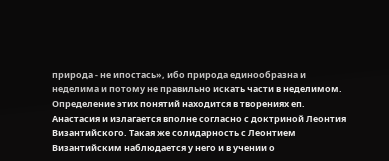природа - не ипостась», ибо природа единообразна и неделима и потому не правильно искать части в неделимом. Определение этих понятий находится в творениях еп. Анастасия и излагается вполне согласно с доктриной Леонтия Византийского. Такая же солидарность с Леонтием Византийским наблюдается у него и в учении о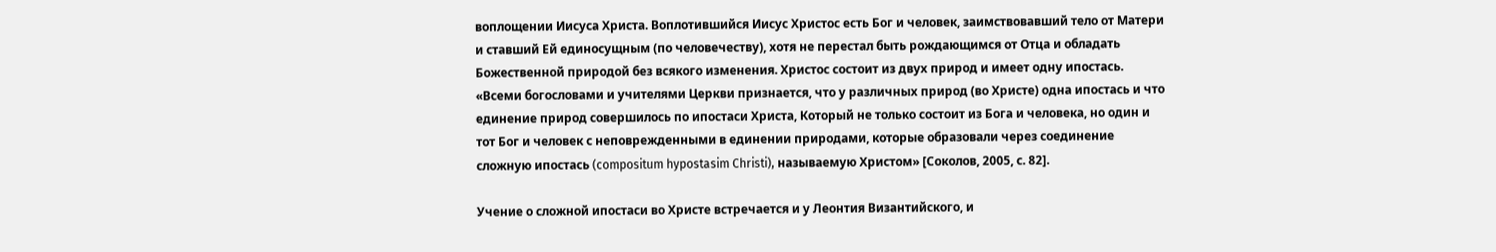воплощении Иисуса Христа. Воплотившийся Иисус Христос есть Бог и человек, заимствовавший тело от Матери и ставший Ей единосущным (по человечеству), хотя не перестал быть рождающимся от Отца и обладать Божественной природой без всякого изменения. Христос состоит из двух природ и имеет одну ипостась. «Всеми богословами и учителями Церкви признается, что у различных природ (во Христе) одна ипостась и что единение природ совершилось по ипостаси Христа, Который не только состоит из Бога и человека, но один и тот Бог и человек с неповрежденными в единении природами, которые образовали через соединение сложную ипостась (compositum hypostasim Christi), называемую Христом» [Соколов, 2005, с. 82].

Учение о сложной ипостаси во Христе встречается и у Леонтия Византийского, и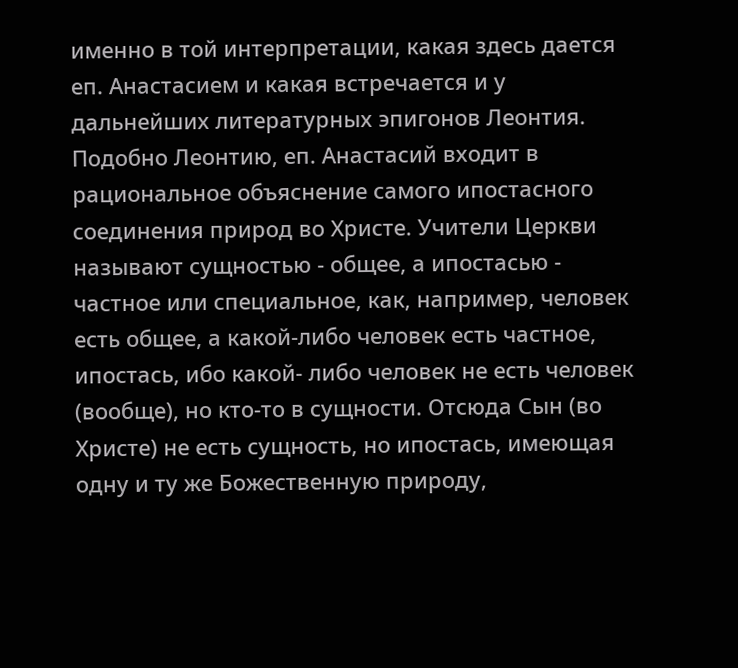именно в той интерпретации, какая здесь дается еп. Анастасием и какая встречается и у дальнейших литературных эпигонов Леонтия. Подобно Леонтию, еп. Анастасий входит в рациональное объяснение самого ипостасного соединения природ во Христе. Учители Церкви называют сущностью - общее, а ипостасью - частное или специальное, как, например, человек есть общее, а какой-либо человек есть частное, ипостась, ибо какой- либо человек не есть человек (вообще), но кто-то в сущности. Отсюда Сын (во Христе) не есть сущность, но ипостась, имеющая одну и ту же Божественную природу,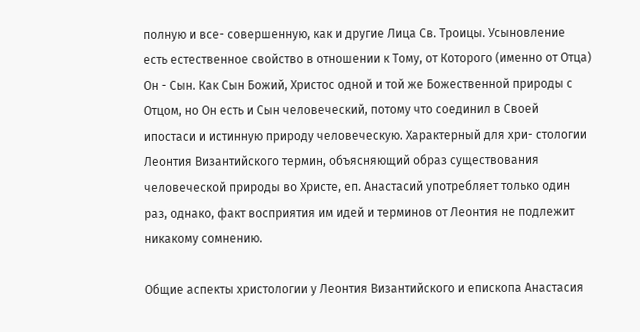полную и все- совершенную, как и другие Лица Св. Троицы. Усыновление есть естественное свойство в отношении к Тому, от Которого (именно от Отца) Он - Сын. Как Сын Божий, Христос одной и той же Божественной природы с Отцом, но Он есть и Сын человеческий, потому что соединил в Своей ипостаси и истинную природу человеческую. Характерный для хри- стологии Леонтия Византийского термин, объясняющий образ существования человеческой природы во Христе, еп. Анастасий употребляет только один раз, однако, факт восприятия им идей и терминов от Леонтия не подлежит никакому сомнению.

Общие аспекты христологии у Леонтия Византийского и епископа Анастасия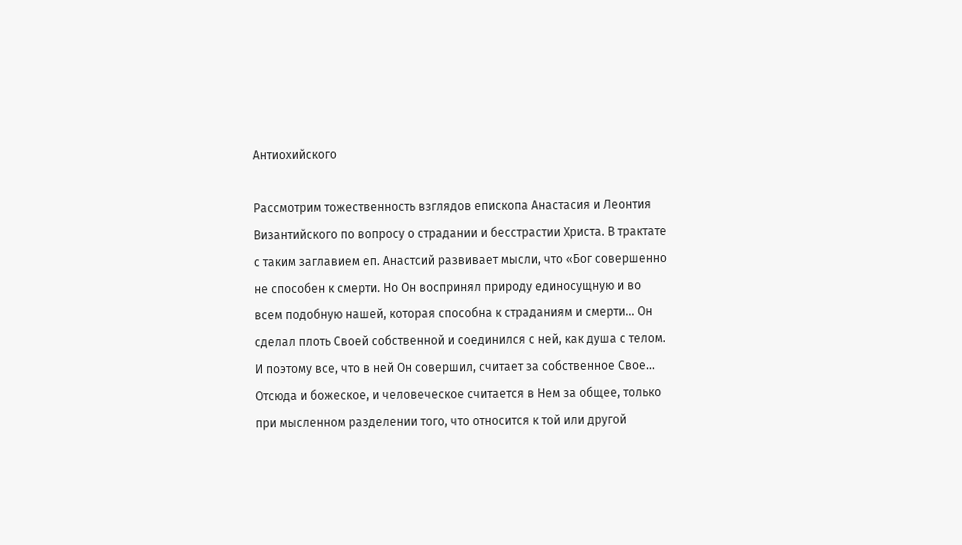Антиохийского

Рассмотрим тожественность взглядов епископа Анастасия и Леонтия Византийского по вопросу о страдании и бесстрастии Христа. В трактате с таким заглавием еп. Анастсий развивает мысли, что «Бог совершенно не способен к смерти. Но Он воспринял природу единосущную и во всем подобную нашей, которая способна к страданиям и смерти... Он сделал плоть Своей собственной и соединился с ней, как душа с телом. И поэтому все, что в ней Он совершил, считает за собственное Свое... Отсюда и божеское, и человеческое считается в Нем за общее, только при мысленном разделении того, что относится к той или другой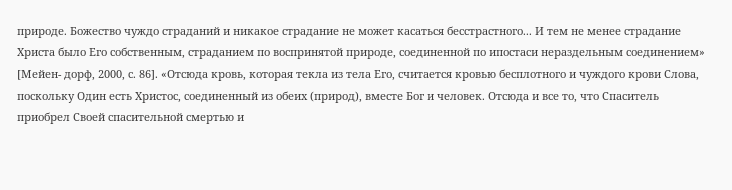природе. Божество чуждо страданий и никакое страдание не может касаться бесстрастного... И тем не менее страдание Христа было Его собственным, страданием по воспринятой природе, соединенной по ипостаси нераздельным соединением» [Мейен- дорф, 2000, с. 86]. «Отсюда кровь, которая текла из тела Его, считается кровью бесплотного и чуждого крови Слова, поскольку Один есть Христос, соединенный из обеих (природ), вместе Бог и человек. Отсюда и все то, что Спаситель приобрел Своей спасительной смертью и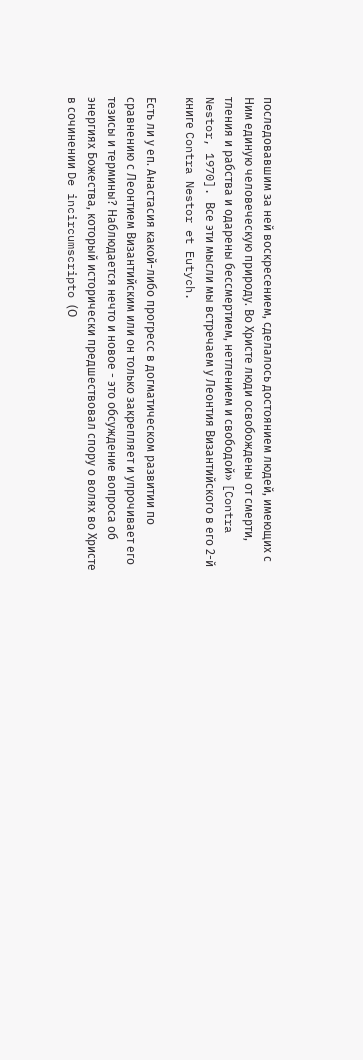последовавшим за ней воскресением, сделалось достоянием людей, имеющих с Ним единую человеческую природу. Во Христе люди освобождены от смерти, тления и рабства и одарены бессмертием, нетлением и свободой» [Contra Nestor, 1970]. Все эти мысли мы встречаем у Леонтия Византийского в его 2-й книге Contra Nestor et Eutych.

Есть ли у еп. Анастасия какой-либо прогресс в догматическом развитии по сравнению с Леонтием Византийским или он только закрепляет и упрочивает его тезисы и термины? Наблюдается нечто и новое - это обсуждение вопроса об энергиях Божества, который исторически предшествовал спору о волях во Христе в сочинении De incircumscripto (О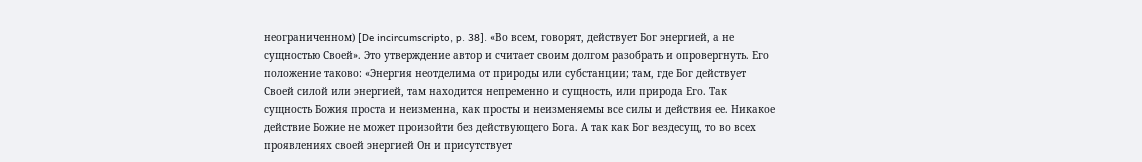неограниченном) [De incircumscripto, p. 38]. «Во всем, говорят, действует Бог энергией, а не сущностью Своей». Это утверждение автор и считает своим долгом разобрать и опровергнуть. Его положение таково: «Энергия неотделима от природы или субстанции; там, где Бог действует Своей силой или энергией, там находится непременно и сущность, или природа Его. Так сущность Божия проста и неизменна, как просты и неизменяемы все силы и действия ее. Никакое действие Божие не может произойти без действующего Бога. А так как Бог вездесущ, то во всех проявлениях своей энергией Он и присутствует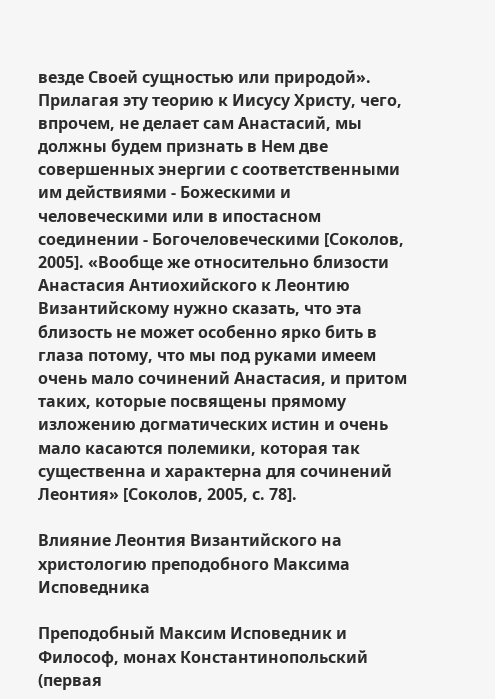везде Своей сущностью или природой». Прилагая эту теорию к Иисусу Христу, чего, впрочем, не делает сам Анастасий, мы должны будем признать в Нем две совершенных энергии с соответственными им действиями - Божескими и человеческими или в ипостасном соединении - Богочеловеческими [Соколов, 2005]. «Вообще же относительно близости Анастасия Антиохийского к Леонтию Византийскому нужно сказать, что эта близость не может особенно ярко бить в глаза потому, что мы под руками имеем очень мало сочинений Анастасия, и притом таких, которые посвящены прямому изложению догматических истин и очень мало касаются полемики, которая так существенна и характерна для сочинений Леонтия» [Соколов, 2005, с. 78].

Влияние Леонтия Византийского на христологию преподобного Максима Исповедника

Преподобный Максим Исповедник и Философ, монах Константинопольский (первая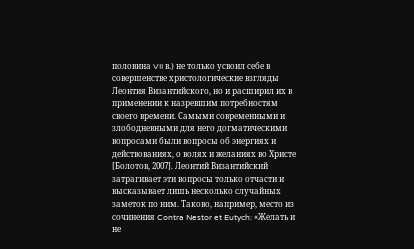половина VII в.) не только усвоил себе в совершенстве христологические взгляды Леонтия Византийского, но и расширил их в применении к назревшим потребностям своего времени. Самыми современными и злободневными для него догматическими вопросами были вопросы об энергиях и действованиях, о волях и желаниях во Христе [Болотов, 2007]. Леонтий Византийский затрагивает эти вопросы только отчасти и высказывает лишь несколько случайных заметок по ним. Таково, например, место из сочинения Contra Nestor et Eutych: «Желать и не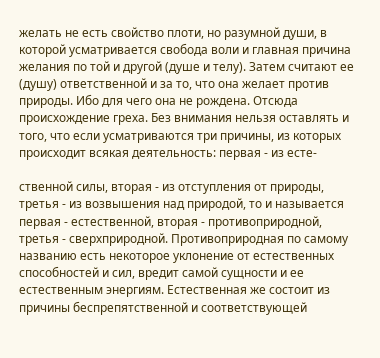желать не есть свойство плоти, но разумной души, в которой усматривается свобода воли и главная причина желания по той и другой (душе и телу). Затем считают ее (душу) ответственной и за то, что она желает против природы. Ибо для чего она не рождена. Отсюда происхождение греха. Без внимания нельзя оставлять и того, что если усматриваются три причины, из которых происходит всякая деятельность: первая - из есте-

ственной силы, вторая - из отступления от природы, третья - из возвышения над природой, то и называется первая - естественной, вторая - противоприродной, третья - сверхприродной. Противоприродная по самому названию есть некоторое уклонение от естественных способностей и сил, вредит самой сущности и ее естественным энергиям. Естественная же состоит из причины беспрепятственной и соответствующей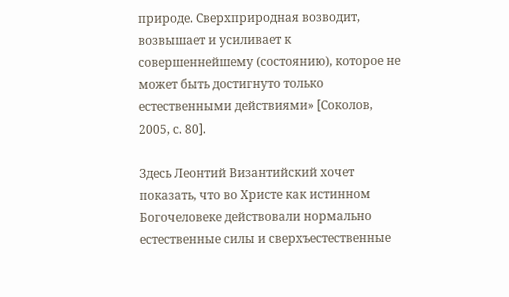природе. Сверхприродная возводит, возвышает и усиливает к совершеннейшему (состоянию), которое не может быть достигнуто только естественными действиями» [Соколов, 2005, с. 80].

Здесь Леонтий Византийский хочет показать, что во Христе как истинном Богочеловеке действовали нормально естественные силы и сверхъестественные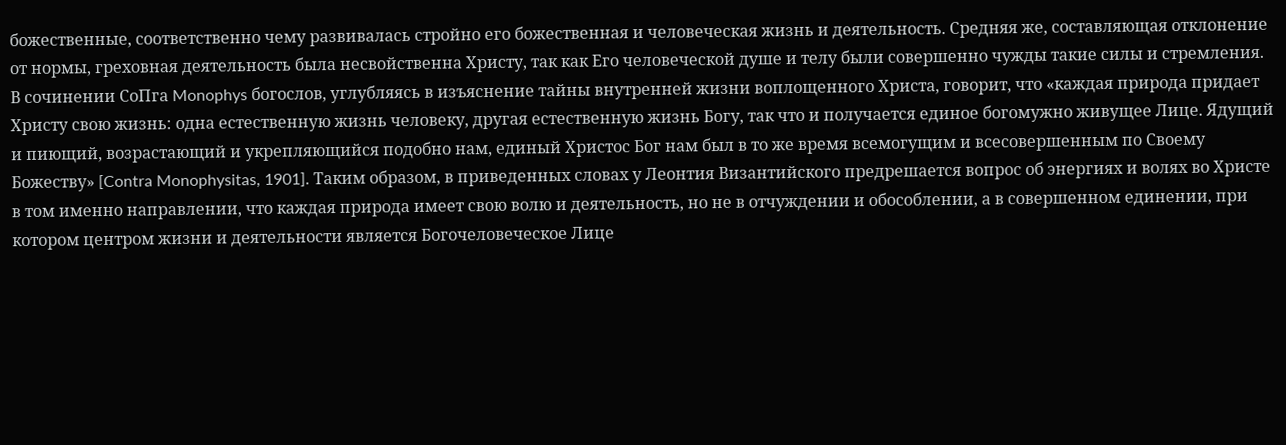божественные, соответственно чему развивалась стройно его божественная и человеческая жизнь и деятельность. Средняя же, составляющая отклонение от нормы, греховная деятельность была несвойственна Христу, так как Его человеческой душе и телу были совершенно чужды такие силы и стремления. В сочинении СоПга Monophys богослов, углубляясь в изъяснение тайны внутренней жизни воплощенного Христа, говорит, что «каждая природа придает Христу свою жизнь: одна естественную жизнь человеку, другая естественную жизнь Богу, так что и получается единое богомужно живущее Лице. Ядущий и пиющий, возрастающий и укрепляющийся подобно нам, единый Христос Бог нам был в то же время всемогущим и всесовершенным по Своему Божеству» [Contra Monophysitas, 1901]. Таким образом, в приведенных словах у Леонтия Византийского предрешается вопрос об энергиях и волях во Христе в том именно направлении, что каждая природа имеет свою волю и деятельность, но не в отчуждении и обособлении, а в совершенном единении, при котором центром жизни и деятельности является Богочеловеческое Лице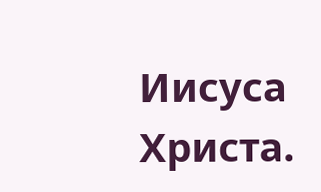Иисуса Христа.